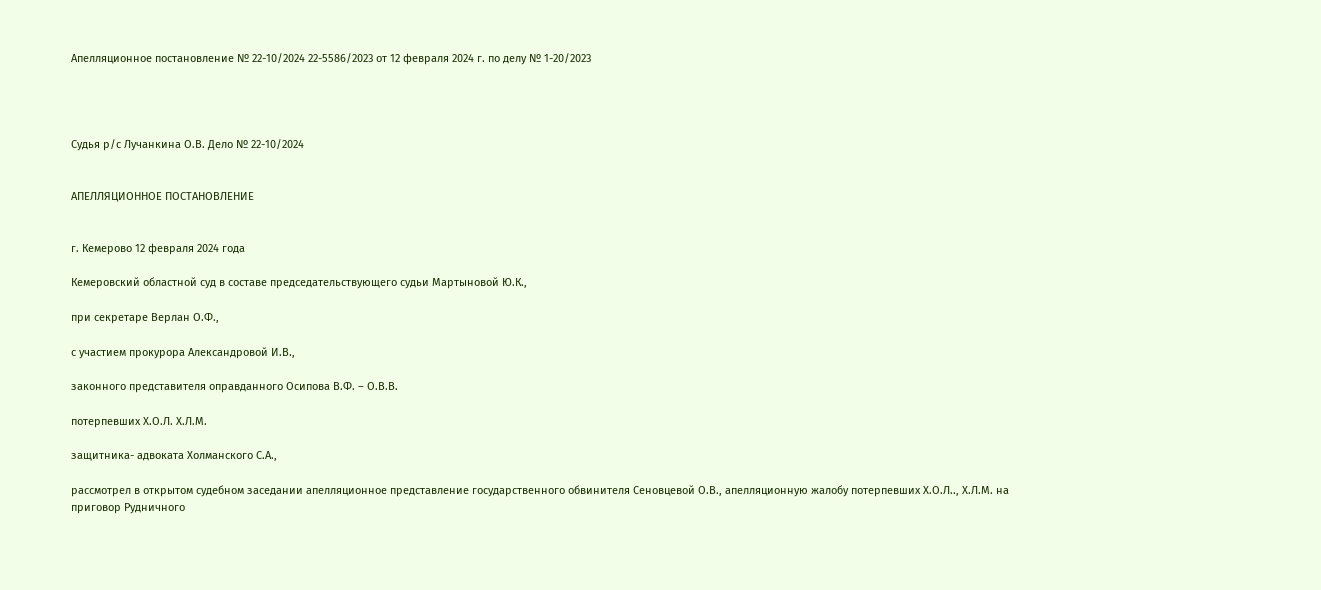Апелляционное постановление № 22-10/2024 22-5586/2023 от 12 февраля 2024 г. по делу № 1-20/2023




Судья р/с Лучанкина О.В. Дело № 22-10/2024


АПЕЛЛЯЦИОННОЕ ПОСТАНОВЛЕНИЕ


г. Кемерово 12 февраля 2024 года

Кемеровский областной суд в составе председательствующего судьи Мартыновой Ю.К.,

при секретаре Верлан О.Ф.,

с участием прокурора Александровой И.В.,

законного представителя оправданного Осипова В.Ф. – О.В.В.

потерпевших Х.О.Л. Х.Л.М.

защитника- адвоката Холманского С.А.,

рассмотрел в открытом судебном заседании апелляционное представление государственного обвинителя Сеновцевой О.В., апелляционную жалобу потерпевших Х.О.Л.., Х.Л.М. на приговор Рудничного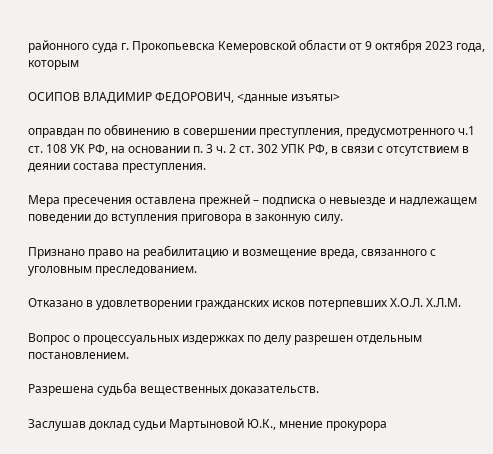районного суда г. Прокопьевска Кемеровской области от 9 октября 2023 года, которым

ОСИПОВ ВЛАДИМИР ФЕДОРОВИЧ, <данные изъяты>

оправдан по обвинению в совершении преступления, предусмотренного ч.1 ст. 108 УК РФ, на основании п. 3 ч. 2 ст. 302 УПК РФ, в связи с отсутствием в деянии состава преступления.

Мера пресечения оставлена прежней – подписка о невыезде и надлежащем поведении до вступления приговора в законную силу.

Признано право на реабилитацию и возмещение вреда, связанного с уголовным преследованием.

Отказано в удовлетворении гражданских исков потерпевших Х.О.Л. Х.Л.М.

Вопрос о процессуальных издержках по делу разрешен отдельным постановлением.

Разрешена судьба вещественных доказательств.

Заслушав доклад судьи Мартыновой Ю.К., мнение прокурора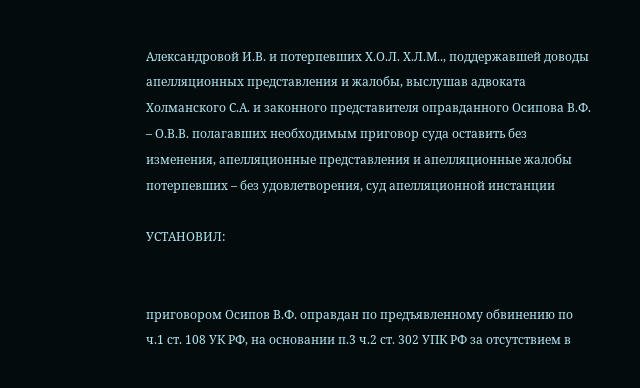Александровой И.В. и потерпевших Х.О.Л. Х.Л.М.., поддержавшей доводы апелляционных представления и жалобы, выслушав адвоката Холманского С.А. и законного представителя оправданного Осипова В.Ф. – О.В.В. полагавших необходимым приговор суда оставить без изменения, апелляционные представления и апелляционные жалобы потерпевших – без удовлетворения, суд апелляционной инстанции

УСТАНОВИЛ:


приговором Осипов В.Ф. оправдан по предъявленному обвинению по ч.1 ст. 108 УК РФ, на основании п.3 ч.2 ст. 302 УПК РФ за отсутствием в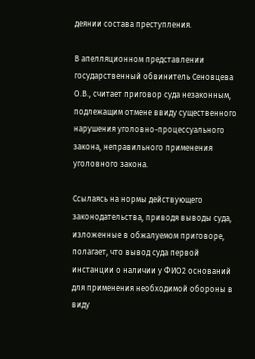деянии состава преступления.

В апелляционном представлении государственный обвинитель Сеновцева О.В., считает приговор суда незаконным, подлежащим отмене ввиду существенного нарушения уголовно-процессуального закона, неправильного применения уголовного закона.

Ссылаясь на нормы действующего законодательства, приводя выводы суда, изложенные в обжалуемом приговоре, полагает, что вывод суда первой инстанции о наличии у ФИО2 оснований для применения необходимой обороны в виду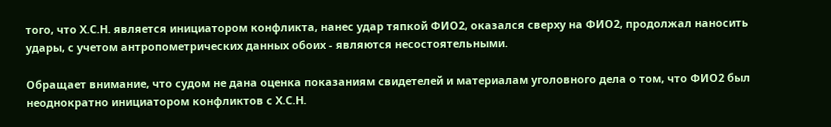того, что Х.С.Н. является инициатором конфликта, нанес удар тяпкой ФИО2, оказался сверху на ФИО2, продолжал наносить удары, с учетом антропометрических данных обоих - являются несостоятельными.

Обращает внимание, что судом не дана оценка показаниям свидетелей и материалам уголовного дела о том, что ФИО2 был неоднократно инициатором конфликтов с Х.С.Н.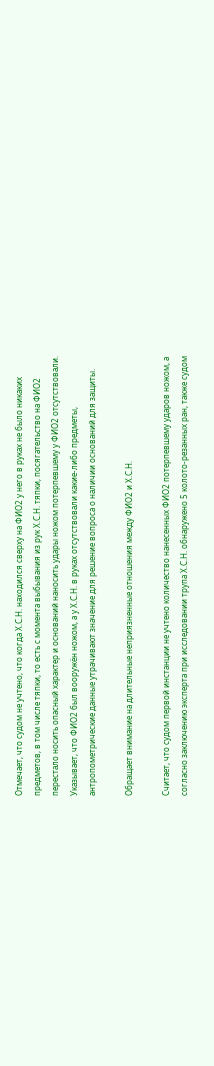Отмечает, что судом не учтено, что когда Х.С.Н. находился сверху на ФИО2 у него в руках не было никаких предметов, в том числе тяпки, то есть с момента выбывания из рук Х.С.Н. тяпки, посягательство на ФИО2 перестало носить опасный характер и оснований наносить удары ножом потерпевшему у ФИО2 отсутствовали. Указывает, что ФИО2 был вооружён ножом, а у Х.С.Н. в руках отсутствовали какие-либо предметы, антропометрические данные утрачивают значение для решение вопроса о наличии оснований для защиты.

Обращает внимание на длительные неприязненные отношения между ФИО2 и Х.С.Н.

Считает, что судом первой инстанции не учтено количество нанесенных ФИО2 потерпевшему ударов ножом, а согласно заключению эксперта при исследовании трупа Х.С.Н. обнаружено 5 колото-резанных ран, также судом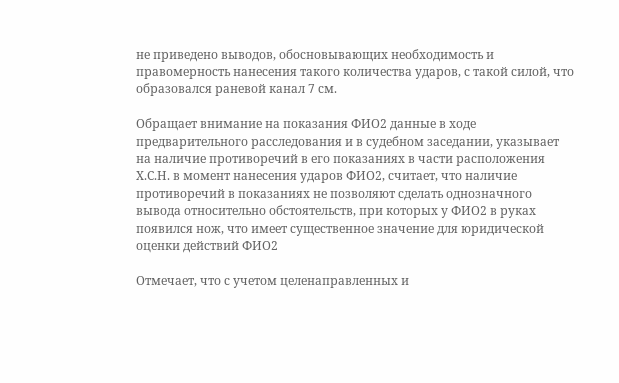не приведено выводов, обосновывающих необходимость и правомерность нанесения такого количества ударов, с такой силой, что образовался раневой канал 7 см.

Обращает внимание на показания ФИО2 данные в ходе предварительного расследования и в судебном заседании, указывает на наличие противоречий в его показаниях в части расположения Х.С.Н. в момент нанесения ударов ФИО2, считает, что наличие противоречий в показаниях не позволяют сделать однозначного вывода относительно обстоятельств, при которых у ФИО2 в руках появился нож, что имеет существенное значение для юридической оценки действий ФИО2

Отмечает, что с учетом целенаправленных и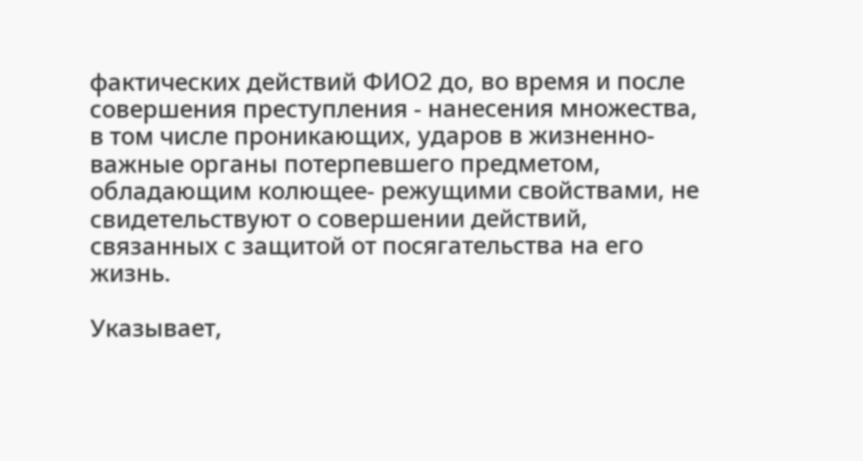фактических действий ФИО2 до, во время и после совершения преступления - нанесения множества, в том числе проникающих, ударов в жизненно-важные органы потерпевшего предметом, обладающим колющее- режущими свойствами, не свидетельствуют о совершении действий, связанных с защитой от посягательства на его жизнь.

Указывает,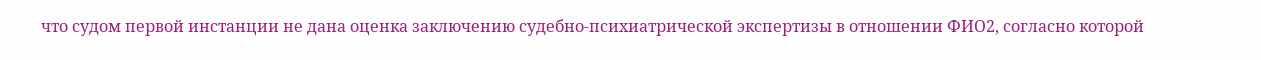что судом первой инстанции не дана оценка заключению судебно-психиатрической экспертизы в отношении ФИО2, согласно которой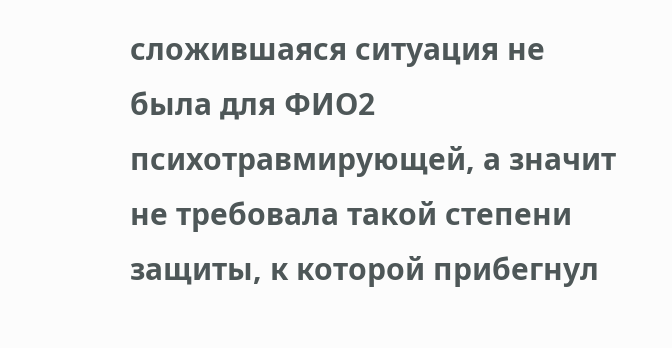сложившаяся ситуация не была для ФИО2 психотравмирующей, а значит не требовала такой степени защиты, к которой прибегнул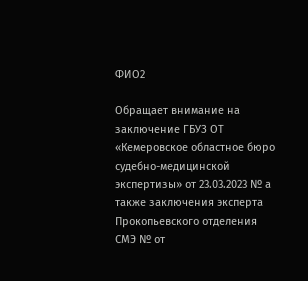ФИО2

Обращает внимание на заключение ГБУЗ ОТ «Кемеровское областное бюро судебно-медицинской экспертизы» от 23.03.2023 № а также заключения эксперта Прокопьевского отделения СМЭ № от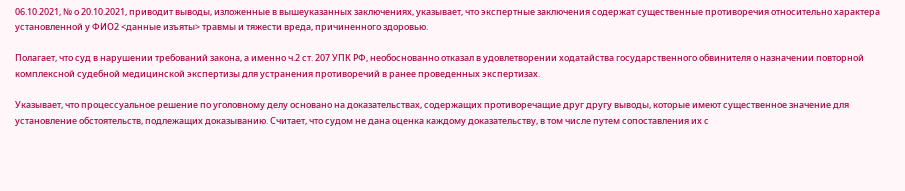06.10.2021, № о 20.10.2021, приводит выводы, изложенные в вышеуказанных заключениях, указывает, что экспертные заключения содержат существенные противоречия относительно характера установленной у ФИО2 <данные изъяты> травмы и тяжести вреда, причиненного здоровью.

Полагает, что суд в нарушении требований закона, а именно ч.2 ст. 207 УПК РФ, необоснованно отказал в удовлетворении ходатайства государственного обвинителя о назначении повторной комплексной судебной медицинской экспертизы для устранения противоречий в ранее проведенных экспертизах.

Указывает, что процессуальное решение по уголовному делу основано на доказательствах, содержащих противоречащие друг другу выводы, которые имеют существенное значение для установление обстоятельств, подлежащих доказыванию. Считает, что судом не дана оценка каждому доказательству, в том числе путем сопоставления их с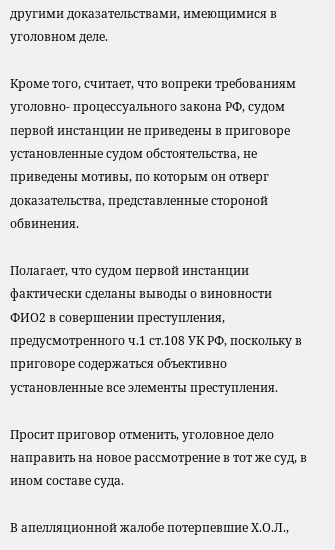другими доказательствами, имеющимися в уголовном деле.

Кроме того, считает, что вопреки требованиям уголовно- процессуального закона РФ, судом первой инстанции не приведены в приговоре установленные судом обстоятельства, не приведены мотивы, по которым он отверг доказательства, представленные стороной обвинения.

Полагает, что судом первой инстанции фактически сделаны выводы о виновности ФИО2 в совершении преступления, предусмотренного ч.1 ст.108 УК РФ, поскольку в приговоре содержаться объективно установленные все элементы преступления.

Просит приговор отменить, уголовное дело направить на новое рассмотрение в тот же суд, в ином составе суда.

В апелляционной жалобе потерпевшие Х.О.Л.,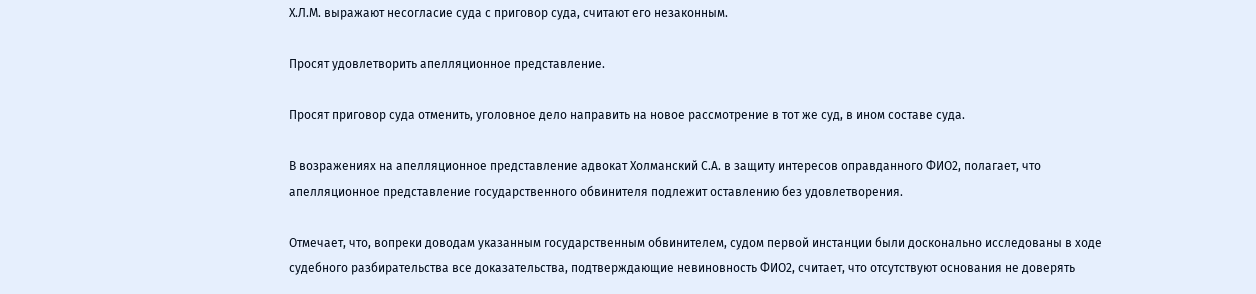Х.Л.М. выражают несогласие суда с приговор суда, считают его незаконным.

Просят удовлетворить апелляционное представление.

Просят приговор суда отменить, уголовное дело направить на новое рассмотрение в тот же суд, в ином составе суда.

В возражениях на апелляционное представление адвокат Холманский С.А. в защиту интересов оправданного ФИО2, полагает, что апелляционное представление государственного обвинителя подлежит оставлению без удовлетворения.

Отмечает, что, вопреки доводам указанным государственным обвинителем, судом первой инстанции были досконально исследованы в ходе судебного разбирательства все доказательства, подтверждающие невиновность ФИО2, считает, что отсутствуют основания не доверять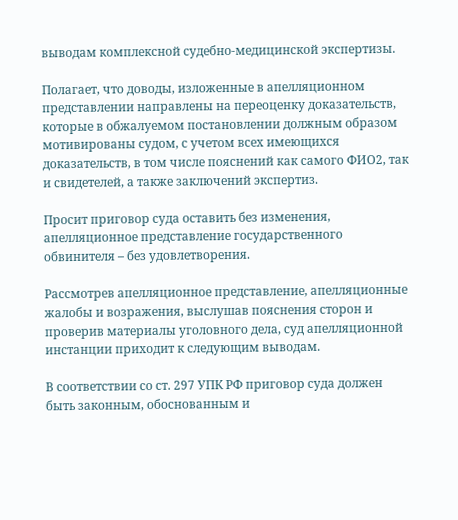выводам комплексной судебно-медицинской экспертизы.

Полагает, что доводы, изложенные в апелляционном представлении направлены на переоценку доказательств, которые в обжалуемом постановлении должным образом мотивированы судом, с учетом всех имеющихся доказательств, в том числе пояснений как самого ФИО2, так и свидетелей, а также заключений экспертиз.

Просит приговор суда оставить без изменения, апелляционное представление государственного обвинителя – без удовлетворения.

Рассмотрев апелляционное представление, апелляционные жалобы и возражения, выслушав пояснения сторон и проверив материалы уголовного дела, суд апелляционной инстанции приходит к следующим выводам.

В соответствии со ст. 297 УПК РФ приговор суда должен быть законным, обоснованным и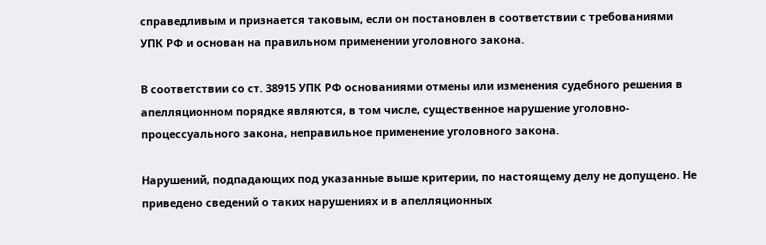справедливым и признается таковым, если он постановлен в соответствии с требованиями УПК РФ и основан на правильном применении уголовного закона.

В соответствии со ст. 38915 УПК РФ основаниями отмены или изменения судебного решения в апелляционном порядке являются, в том числе, существенное нарушение уголовно-процессуального закона, неправильное применение уголовного закона.

Нарушений, подпадающих под указанные выше критерии, по настоящему делу не допущено. Не приведено сведений о таких нарушениях и в апелляционных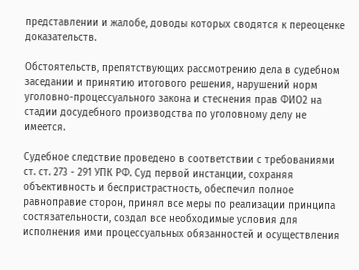представлении и жалобе, доводы которых сводятся к переоценке доказательств.

Обстоятельств, препятствующих рассмотрению дела в судебном заседании и принятию итогового решения, нарушений норм уголовно-процессуального закона и стеснения прав ФИО2 на стадии досудебного производства по уголовному делу не имеется.

Судебное следствие проведено в соответствии с требованиями ст. ст. 273 - 291 УПК РФ. Суд первой инстанции, сохраняя объективность и беспристрастность, обеспечил полное равноправие сторон, принял все меры по реализации принципа состязательности, создал все необходимые условия для исполнения ими процессуальных обязанностей и осуществления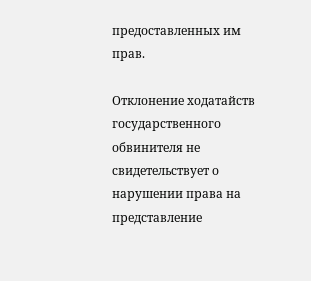предоставленных им прав.

Отклонение ходатайств государственного обвинителя не свидетельствует о нарушении права на представление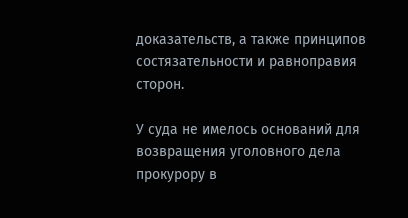доказательств, а также принципов состязательности и равноправия сторон.

У суда не имелось оснований для возвращения уголовного дела прокурору в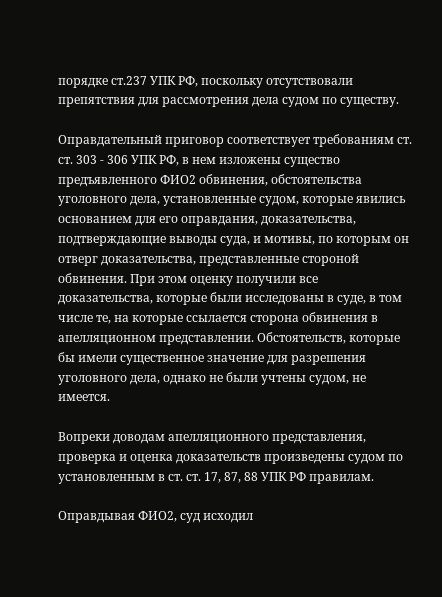порядке ст.237 УПК РФ, поскольку отсутствовали препятствия для рассмотрения дела судом по существу.

Оправдательный приговор соответствует требованиям ст. ст. 303 - 306 УПК РФ, в нем изложены существо предъявленного ФИО2 обвинения, обстоятельства уголовного дела, установленные судом, которые явились основанием для его оправдания, доказательства, подтверждающие выводы суда, и мотивы, по которым он отверг доказательства, представленные стороной обвинения. При этом оценку получили все доказательства, которые были исследованы в суде, в том числе те, на которые ссылается сторона обвинения в апелляционном представлении. Обстоятельств, которые бы имели существенное значение для разрешения уголовного дела, однако не были учтены судом, не имеется.

Вопреки доводам апелляционного представления, проверка и оценка доказательств произведены судом по установленным в ст. ст. 17, 87, 88 УПК РФ правилам.

Оправдывая ФИО2, суд исходил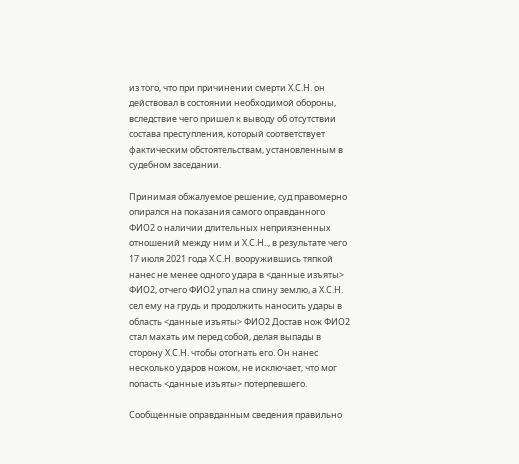из того, что при причинении смерти Х.С.Н. он действовал в состоянии необходимой обороны, вследствие чего пришел к выводу об отсутствии состава преступления, который соответствует фактическим обстоятельствам, установленным в судебном заседании.

Принимая обжалуемое решение, суд правомерно опирался на показания самого оправданного ФИО2 о наличии длительных неприязненных отношений между ним и Х.С.Н.., в результате чего 17 июля 2021 года Х.С.Н. вооружившись тяпкой нанес не менее одного удара в <данные изъяты> ФИО2, отчего ФИО2 упал на спину землю, а Х.С.Н. сел ему на грудь и продолжить наносить удары в область <данные изъяты> ФИО2 Достав нож ФИО2 стал махать им перед собой, делая выпады в сторону Х.С.Н. чтобы отогнать его. Он нанес несколько ударов ножом, не исключает, что мог попасть <данные изъяты> потерпевшего.

Сообщенные оправданным сведения правильно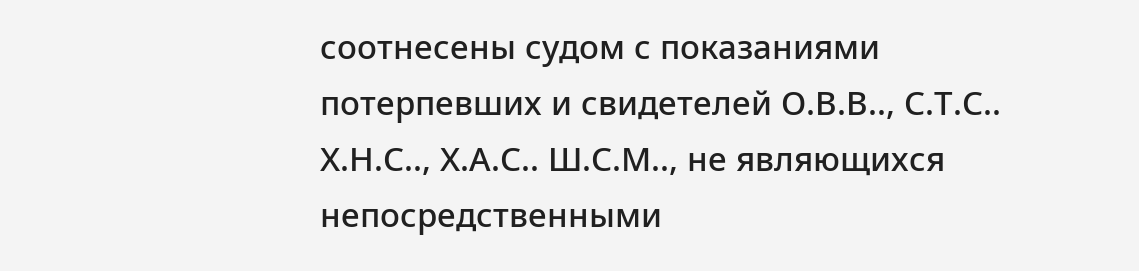соотнесены судом с показаниями потерпевших и свидетелей О.В.В.., С.Т.С.. Х.Н.С.., Х.А.С.. Ш.С.М.., не являющихся непосредственными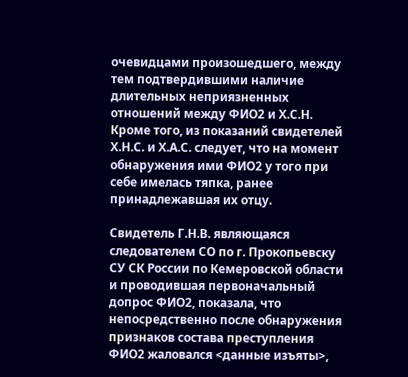очевидцами произошедшего, между тем подтвердившими наличие длительных неприязненных отношений между ФИО2 и Х.С.Н. Кроме того, из показаний свидетелей Х.Н.С. и Х.А.С. следует, что на момент обнаружения ими ФИО2 у того при себе имелась тяпка, ранее принадлежавшая их отцу.

Свидетель Г.Н.В. являющаяся следователем СО по г. Прокопьевску СУ СК России по Кемеровской области и проводившая первоначальный допрос ФИО2, показала, что непосредственно после обнаружения признаков состава преступления ФИО2 жаловался <данные изъяты>,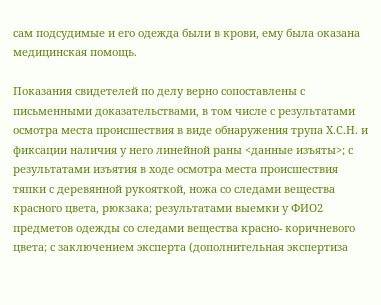сам подсудимые и его одежда были в крови, ему была оказана медицинская помощь.

Показания свидетелей по делу верно сопоставлены с письменными доказательствами, в том числе с результатами осмотра места происшествия в виде обнаружения трупа Х.С.Н. и фиксации наличия у него линейной раны <данные изъяты>; с результатами изъятия в ходе осмотра места происшествия тяпки с деревянной рукояткой, ножа со следами вещества красного цвета, рюкзака; результатами выемки у ФИО2 предметов одежды со следами вещества красно- коричневого цвета; с заключением эксперта (дополнительная экспертиза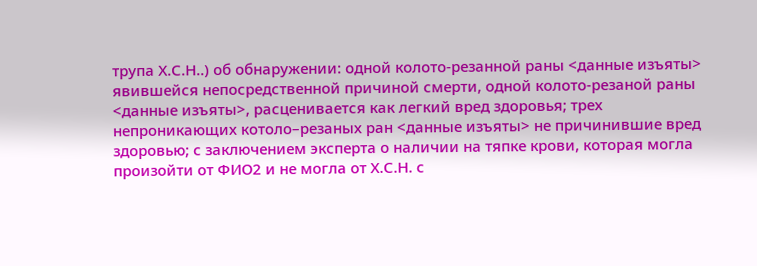трупа Х.С.Н..) об обнаружении: одной колото-резанной раны <данные изъяты> явившейся непосредственной причиной смерти, одной колото-резаной раны <данные изъяты>, расценивается как легкий вред здоровья; трех непроникающих котоло–резаных ран <данные изъяты> не причинившие вред здоровью; с заключением эксперта о наличии на тяпке крови, которая могла произойти от ФИО2 и не могла от Х.С.Н. с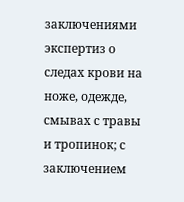заключениями экспертиз о следах крови на ноже, одежде, смывах с травы и тропинок; с заключением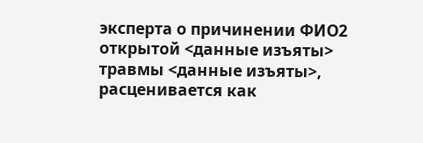эксперта о причинении ФИО2 открытой <данные изъяты> травмы <данные изъяты>, расценивается как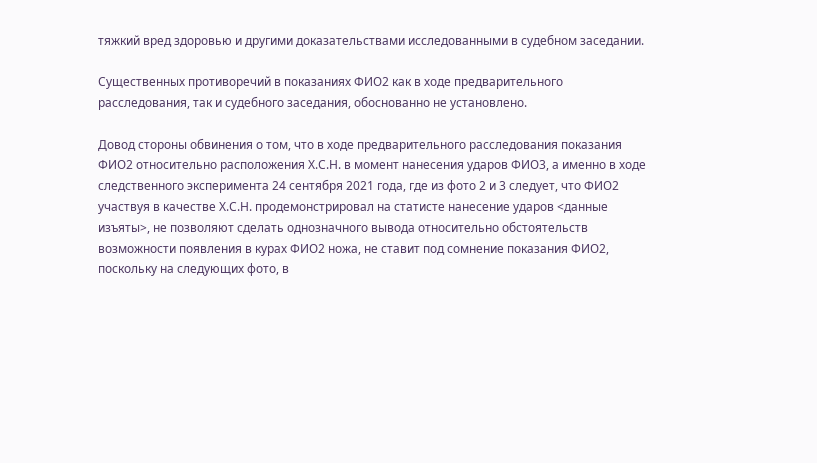тяжкий вред здоровью и другими доказательствами исследованными в судебном заседании.

Существенных противоречий в показаниях ФИО2 как в ходе предварительного расследования, так и судебного заседания, обоснованно не установлено.

Довод стороны обвинения о том, что в ходе предварительного расследования показания ФИО2 относительно расположения Х.С.Н. в момент нанесения ударов ФИО3, а именно в ходе следственного эксперимента 24 сентября 2021 года, где из фото 2 и 3 следует, что ФИО2 участвуя в качестве Х.С.Н. продемонстрировал на статисте нанесение ударов <данные изъяты>, не позволяют сделать однозначного вывода относительно обстоятельств возможности появления в курах ФИО2 ножа, не ставит под сомнение показания ФИО2, поскольку на следующих фото, в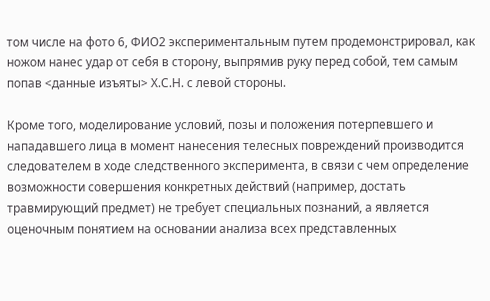том числе на фото 6, ФИО2 экспериментальным путем продемонстрировал, как ножом нанес удар от себя в сторону, выпрямив руку перед собой, тем самым попав <данные изъяты> Х.С.Н. с левой стороны.

Кроме того, моделирование условий, позы и положения потерпевшего и нападавшего лица в момент нанесения телесных повреждений производится следователем в ходе следственного эксперимента, в связи с чем определение возможности совершения конкретных действий (например, достать травмирующий предмет) не требует специальных познаний, а является оценочным понятием на основании анализа всех представленных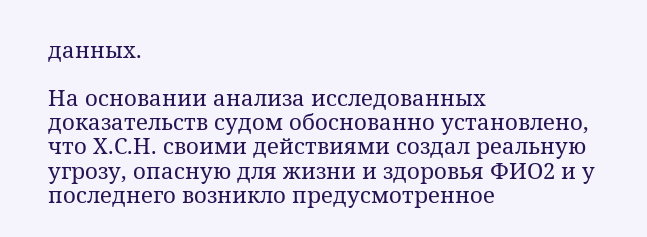данных.

На основании анализа исследованных доказательств судом обоснованно установлено, что Х.С.Н. своими действиями создал реальную угрозу, опасную для жизни и здоровья ФИО2 и у последнего возникло предусмотренное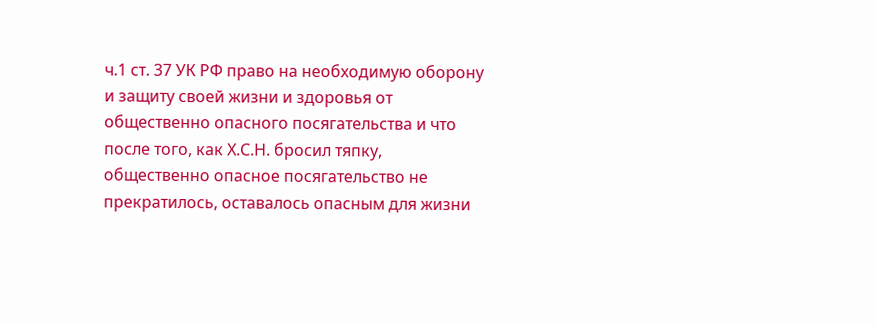ч.1 ст. 37 УК РФ право на необходимую оборону и защиту своей жизни и здоровья от общественно опасного посягательства и что после того, как Х.С.Н. бросил тяпку, общественно опасное посягательство не прекратилось, оставалось опасным для жизни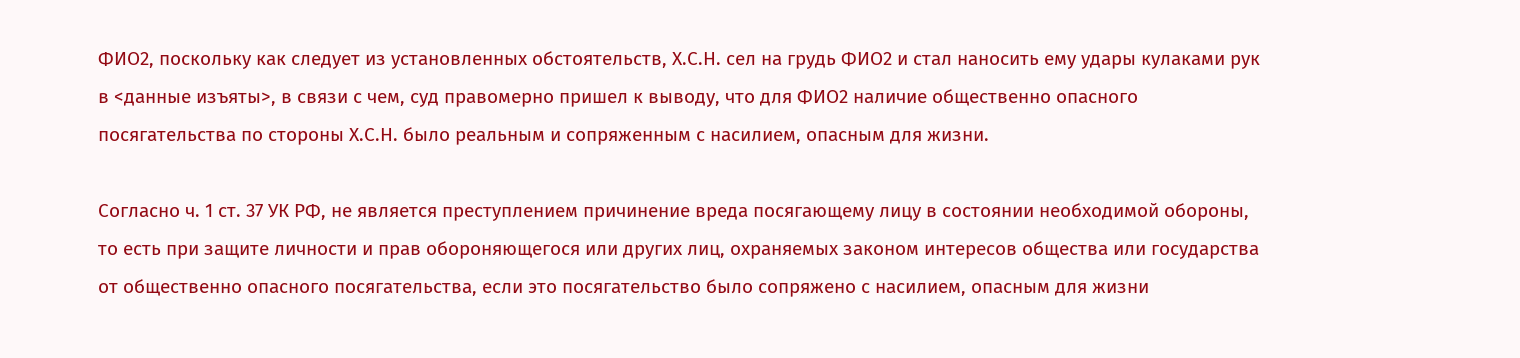ФИО2, поскольку как следует из установленных обстоятельств, Х.С.Н. сел на грудь ФИО2 и стал наносить ему удары кулаками рук в <данные изъяты>, в связи с чем, суд правомерно пришел к выводу, что для ФИО2 наличие общественно опасного посягательства по стороны Х.С.Н. было реальным и сопряженным с насилием, опасным для жизни.

Согласно ч. 1 ст. 37 УК РФ, не является преступлением причинение вреда посягающему лицу в состоянии необходимой обороны, то есть при защите личности и прав обороняющегося или других лиц, охраняемых законом интересов общества или государства от общественно опасного посягательства, если это посягательство было сопряжено с насилием, опасным для жизни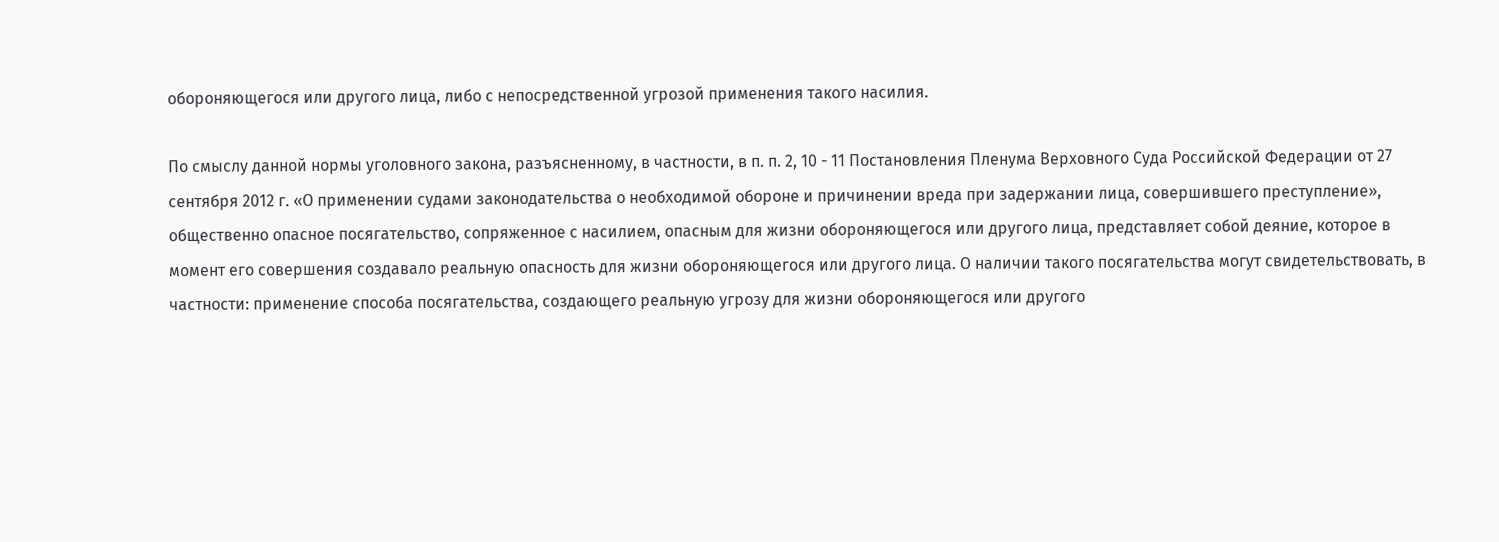обороняющегося или другого лица, либо с непосредственной угрозой применения такого насилия.

По смыслу данной нормы уголовного закона, разъясненному, в частности, в п. п. 2, 10 - 11 Постановления Пленума Верховного Суда Российской Федерации от 27 сентября 2012 г. «О применении судами законодательства о необходимой обороне и причинении вреда при задержании лица, совершившего преступление», общественно опасное посягательство, сопряженное с насилием, опасным для жизни обороняющегося или другого лица, представляет собой деяние, которое в момент его совершения создавало реальную опасность для жизни обороняющегося или другого лица. О наличии такого посягательства могут свидетельствовать, в частности: применение способа посягательства, создающего реальную угрозу для жизни обороняющегося или другого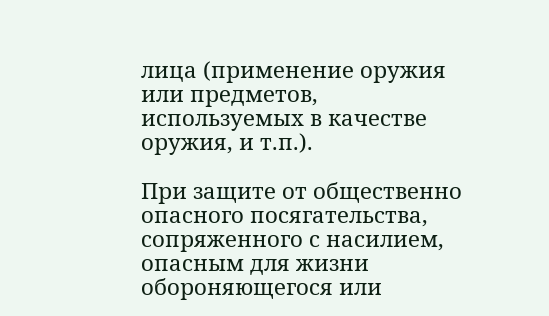лица (применение оружия или предметов, используемых в качестве оружия, и т.п.).

При защите от общественно опасного посягательства, сопряженного с насилием, опасным для жизни обороняющегося или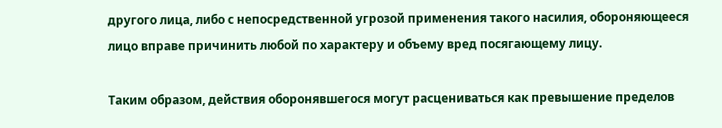другого лица, либо с непосредственной угрозой применения такого насилия, обороняющееся лицо вправе причинить любой по характеру и объему вред посягающему лицу.

Таким образом, действия оборонявшегося могут расцениваться как превышение пределов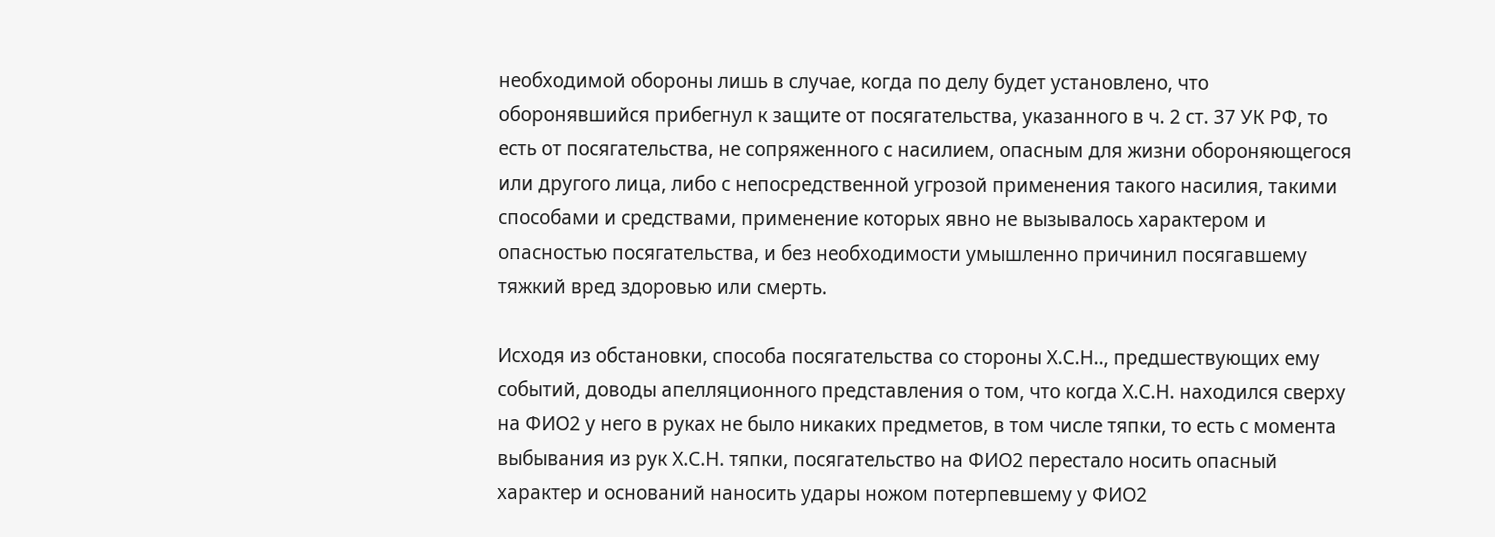необходимой обороны лишь в случае, когда по делу будет установлено, что оборонявшийся прибегнул к защите от посягательства, указанного в ч. 2 ст. 37 УК РФ, то есть от посягательства, не сопряженного с насилием, опасным для жизни обороняющегося или другого лица, либо с непосредственной угрозой применения такого насилия, такими способами и средствами, применение которых явно не вызывалось характером и опасностью посягательства, и без необходимости умышленно причинил посягавшему тяжкий вред здоровью или смерть.

Исходя из обстановки, способа посягательства со стороны Х.С.Н.., предшествующих ему событий, доводы апелляционного представления о том, что когда Х.С.Н. находился сверху на ФИО2 у него в руках не было никаких предметов, в том числе тяпки, то есть с момента выбывания из рук Х.С.Н. тяпки, посягательство на ФИО2 перестало носить опасный характер и оснований наносить удары ножом потерпевшему у ФИО2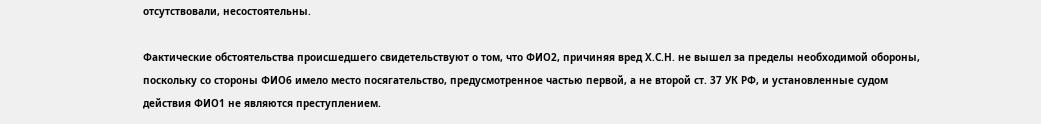отсутствовали, несостоятельны.

Фактические обстоятельства происшедшего свидетельствуют о том, что ФИО2, причиняя вред Х.С.Н. не вышел за пределы необходимой обороны, поскольку со стороны ФИО6 имело место посягательство, предусмотренное частью первой, а не второй ст. 37 УК РФ, и установленные судом действия ФИО1 не являются преступлением.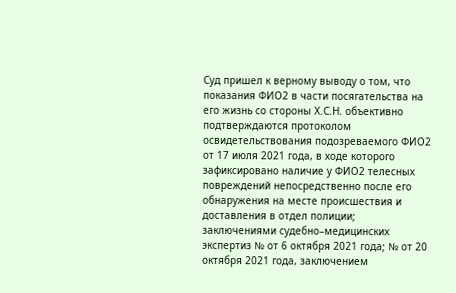Суд пришел к верному выводу о том, что показания ФИО2 в части посягательства на его жизнь со стороны Х.С.Н. объективно подтверждаются протоколом освидетельствования подозреваемого ФИО2 от 17 июля 2021 года, в ходе которого зафиксировано наличие у ФИО2 телесных повреждений непосредственно после его обнаружения на месте происшествия и доставления в отдел полиции; заключениями судебно–медицинских экспертиз № от 6 октября 2021 года; № от 20 октября 2021 года, заключением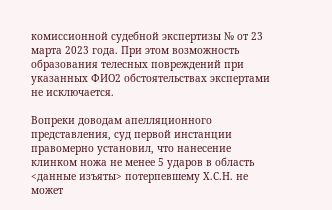комиссионной судебной экспертизы № от 23 марта 2023 года. При этом возможность образования телесных повреждений при указанных ФИО2 обстоятельствах экспертами не исключается.

Вопреки доводам апелляционного представления, суд первой инстанции правомерно установил, что нанесение клинком ножа не менее 5 ударов в область <данные изъяты> потерпевшему Х.С.Н. не может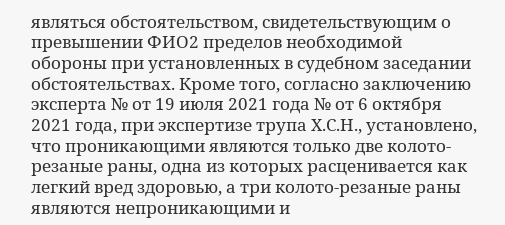являться обстоятельством, свидетельствующим о превышении ФИО2 пределов необходимой обороны при установленных в судебном заседании обстоятельствах. Кроме того, согласно заключению эксперта № от 19 июля 2021 года № от 6 октября 2021 года, при экспертизе трупа Х.С.Н., установлено, что проникающими являются только две колото-резаные раны, одна из которых расценивается как легкий вред здоровью, а три колото-резаные раны являются непроникающими и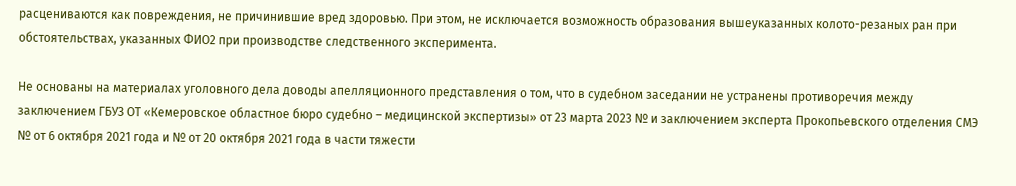расцениваются как повреждения, не причинившие вред здоровью. При этом, не исключается возможность образования вышеуказанных колото-резаных ран при обстоятельствах, указанных ФИО2 при производстве следственного эксперимента.

Не основаны на материалах уголовного дела доводы апелляционного представления о том, что в судебном заседании не устранены противоречия между заключением ГБУЗ ОТ «Кемеровское областное бюро судебно – медицинской экспертизы» от 23 марта 2023 № и заключением эксперта Прокопьевского отделения СМЭ № от 6 октября 2021 года и № от 20 октября 2021 года в части тяжести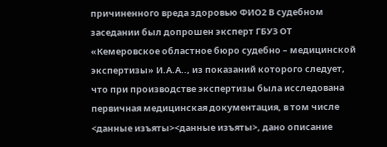причиненного вреда здоровью ФИО2 В судебном заседании был допрошен эксперт ГБУЗ ОТ «Кемеровское областное бюро судебно – медицинской экспертизы» И.А.А.., из показаний которого следует, что при производстве экспертизы была исследована первичная медицинская документация, в том числе <данные изъяты><данные изъяты>, дано описание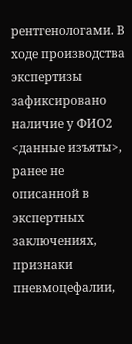рентгенологами. В ходе производства экспертизы зафиксировано наличие у ФИО2 <данные изъяты>, ранее не описанной в экспертных заключениях, признаки пневмоцефалии,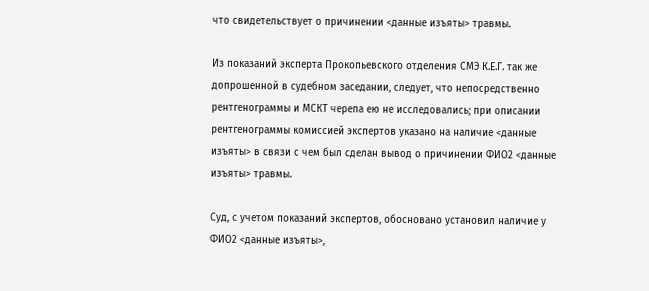что свидетельствует о причинении <данные изъяты> травмы.

Из показаний эксперта Прокопьевского отделения СМЭ К.Е.Г. так же допрошенной в судебном заседании, следует, что непосредственно рентгенограммы и МСКТ черепа ею не исследовались; при описании рентгенограммы комиссией экспертов указано на наличие <данные изъяты> в связи с чем был сделан вывод о причинении ФИО2 <данные изъяты> травмы.

Суд, с учетом показаний экспертов, обосновано установил наличие у ФИО2 <данные изъяты>,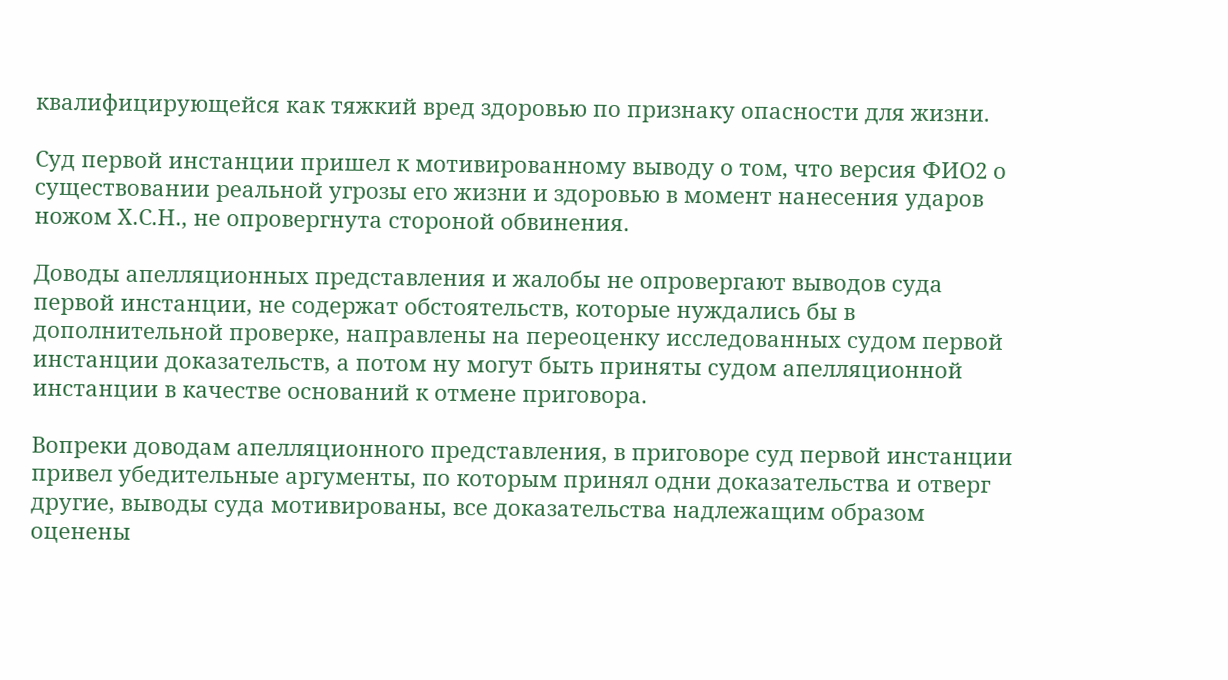квалифицирующейся как тяжкий вред здоровью по признаку опасности для жизни.

Суд первой инстанции пришел к мотивированному выводу о том, что версия ФИО2 о существовании реальной угрозы его жизни и здоровью в момент нанесения ударов ножом Х.С.Н., не опровергнута стороной обвинения.

Доводы апелляционных представления и жалобы не опровергают выводов суда первой инстанции, не содержат обстоятельств, которые нуждались бы в дополнительной проверке, направлены на переоценку исследованных судом первой инстанции доказательств, а потом ну могут быть приняты судом апелляционной инстанции в качестве оснований к отмене приговора.

Вопреки доводам апелляционного представления, в приговоре суд первой инстанции привел убедительные аргументы, по которым принял одни доказательства и отверг другие, выводы суда мотивированы, все доказательства надлежащим образом оценены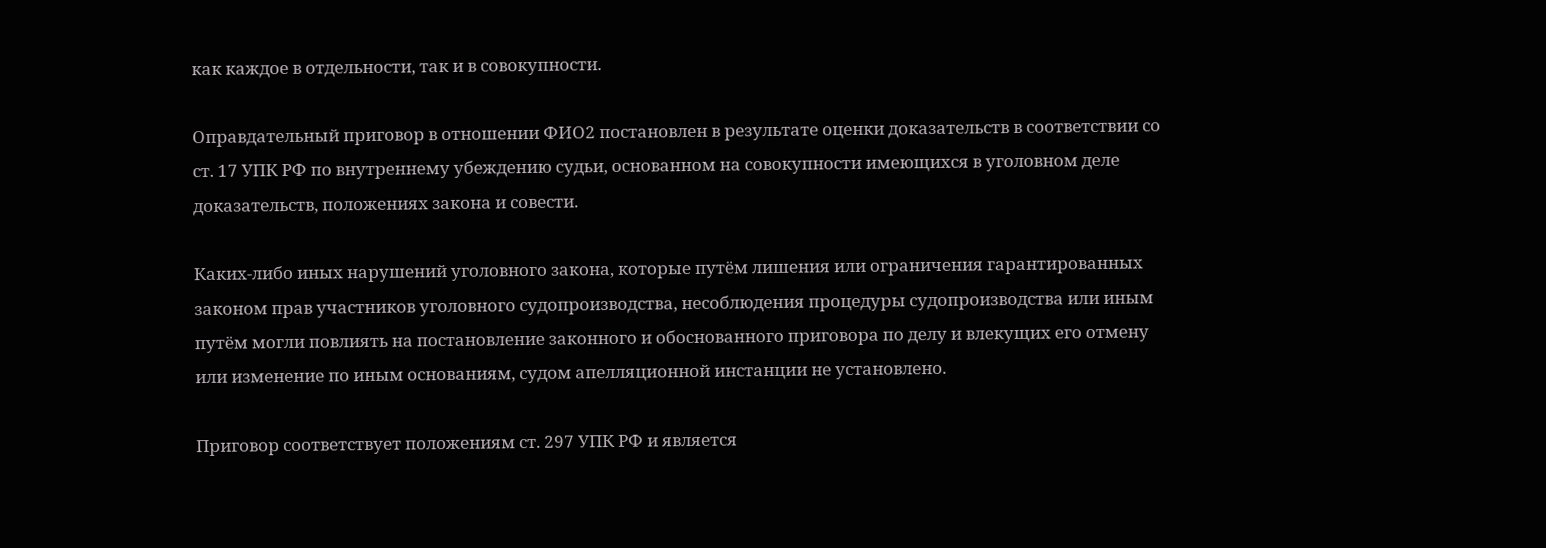как каждое в отдельности, так и в совокупности.

Оправдательный приговор в отношении ФИО2 постановлен в результате оценки доказательств в соответствии со ст. 17 УПК РФ по внутреннему убеждению судьи, основанном на совокупности имеющихся в уголовном деле доказательств, положениях закона и совести.

Каких-либо иных нарушений уголовного закона, которые путём лишения или ограничения гарантированных законом прав участников уголовного судопроизводства, несоблюдения процедуры судопроизводства или иным путём могли повлиять на постановление законного и обоснованного приговора по делу и влекущих его отмену или изменение по иным основаниям, судом апелляционной инстанции не установлено.

Приговор соответствует положениям ст. 297 УПК РФ и является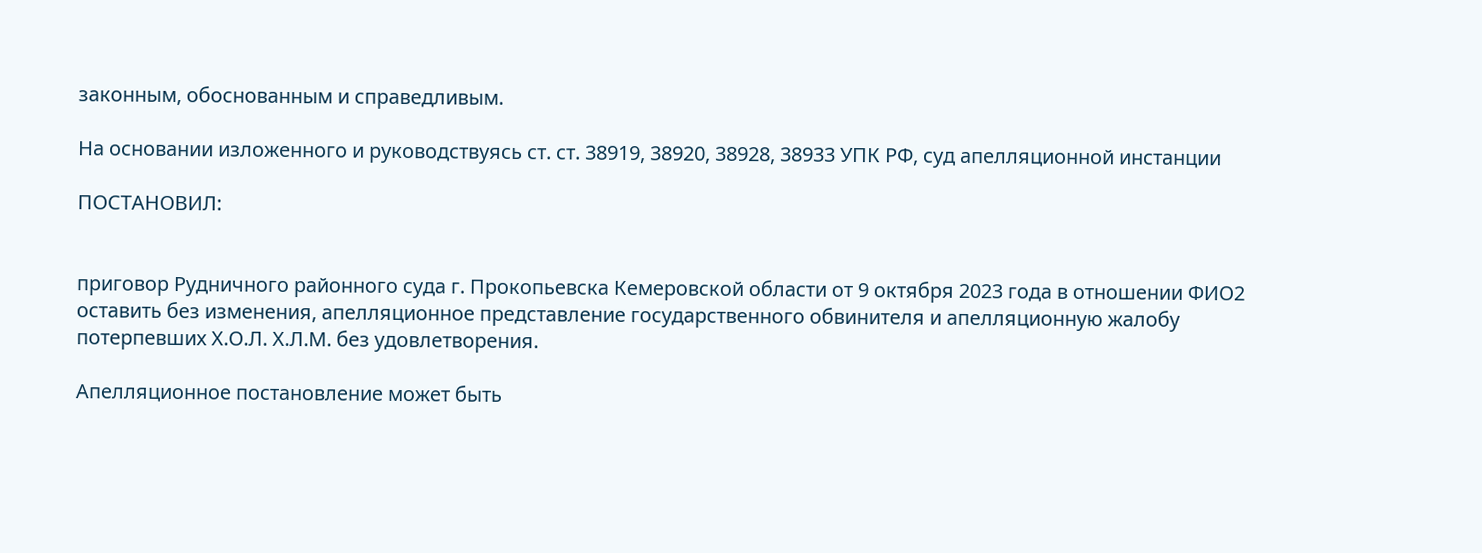законным, обоснованным и справедливым.

На основании изложенного и руководствуясь ст. ст. 38919, 38920, 38928, 38933 УПК РФ, суд апелляционной инстанции

ПОСТАНОВИЛ:


приговор Рудничного районного суда г. Прокопьевска Кемеровской области от 9 октября 2023 года в отношении ФИО2 оставить без изменения, апелляционное представление государственного обвинителя и апелляционную жалобу потерпевших Х.О.Л. Х.Л.М. без удовлетворения.

Апелляционное постановление может быть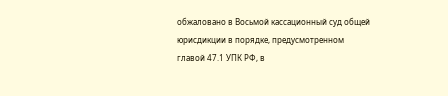обжаловано в Восьмой кассационный суд общей юрисдикции в порядке, предусмотренном главой 47.1 УПК РФ, в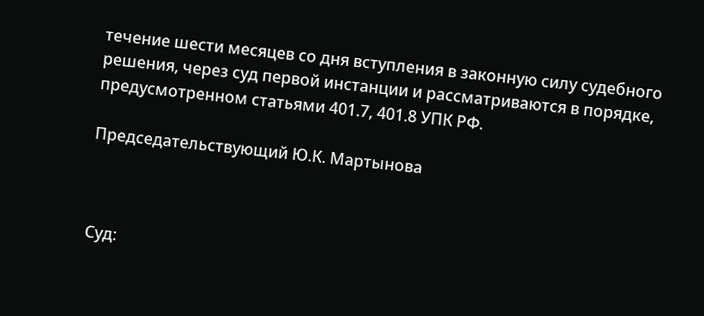течение шести месяцев со дня вступления в законную силу судебного решения, через суд первой инстанции и рассматриваются в порядке, предусмотренном статьями 401.7, 401.8 УПК РФ.

Председательствующий Ю.К. Мартынова



Суд: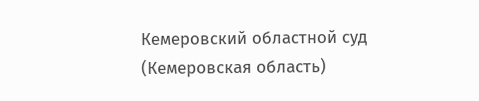Кемеровский областной суд (Кемеровская область)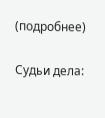(подробнее)

Судьи дела: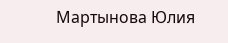Мартынова Юлия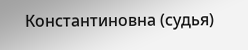Константиновна (судья)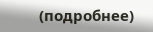(подробнее)